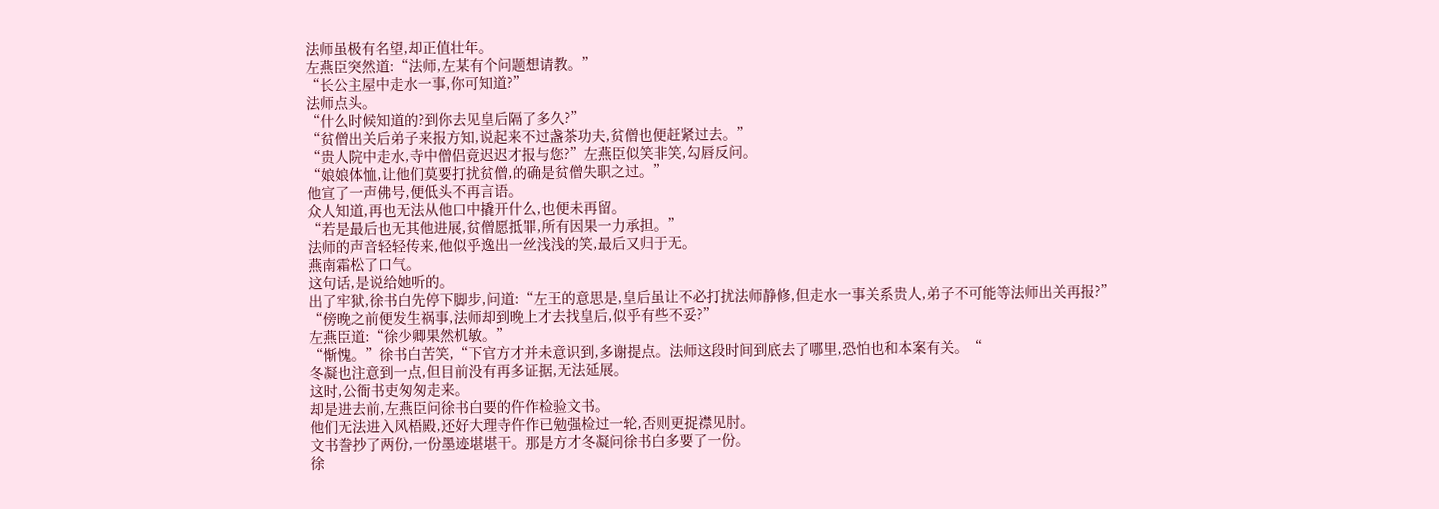法师虽极有名望,却正值壮年。
左燕臣突然道:“法师,左某有个问题想请教。”
“长公主屋中走水一事,你可知道?”
法师点头。
“什么时候知道的?到你去见皇后隔了多久?”
“贫僧出关后弟子来报方知,说起来不过盏茶功夫,贫僧也便赶紧过去。”
“贵人院中走水,寺中僧侣竟迟迟才报与您?”左燕臣似笑非笑,勾唇反问。
“娘娘体恤,让他们莫要打扰贫僧,的确是贫僧失职之过。”
他宣了一声佛号,便低头不再言语。
众人知道,再也无法从他口中撬开什么,也便未再留。
“若是最后也无其他进展,贫僧愿抵罪,所有因果一力承担。”
法师的声音轻轻传来,他似乎逸出一丝浅浅的笑,最后又归于无。
燕南霜松了口气。
这句话,是说给她听的。
出了牢狱,徐书白先停下脚步,问道:“左王的意思是,皇后虽让不必打扰法师静修,但走水一事关系贵人,弟子不可能等法师出关再报?”
“傍晚之前便发生祸事,法师却到晚上才去找皇后,似乎有些不妥?”
左燕臣道:“徐少卿果然机敏。”
“惭愧。”徐书白苦笑,“下官方才并未意识到,多谢提点。法师这段时间到底去了哪里,恐怕也和本案有关。“
冬凝也注意到一点,但目前没有再多证据,无法延展。
这时,公衙书吏匆匆走来。
却是进去前,左燕臣问徐书白要的仵作检验文书。
他们无法进入风梧殿,还好大理寺仵作已勉强检过一轮,否则更捉襟见肘。
文书誊抄了两份,一份墨迹堪堪干。那是方才冬凝问徐书白多要了一份。
徐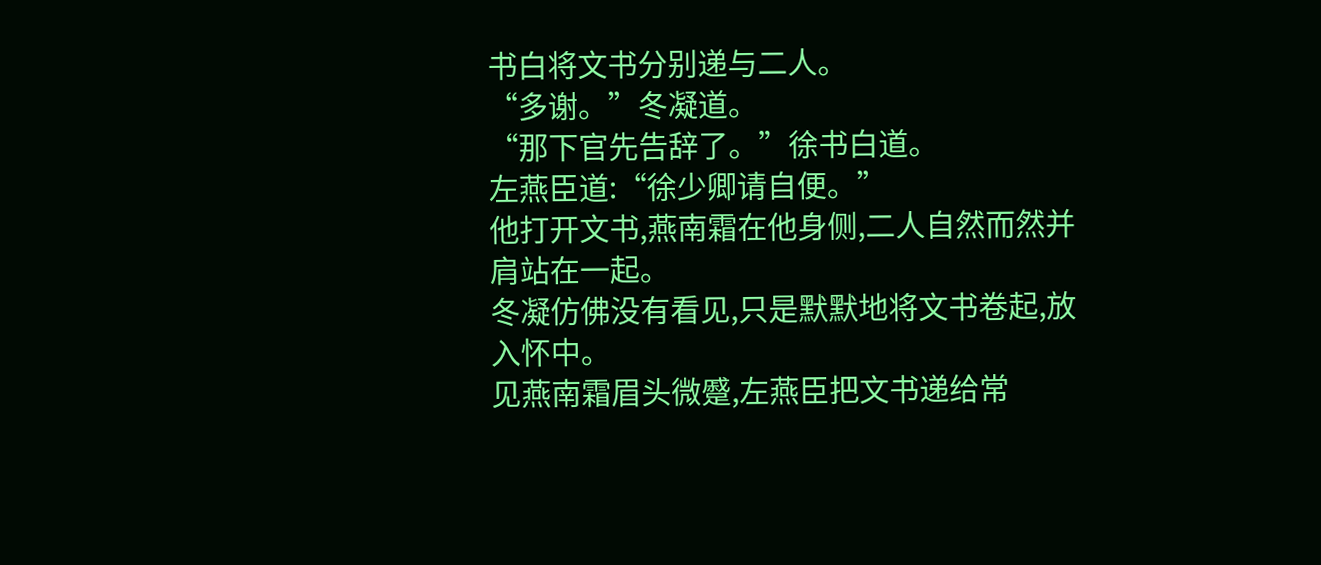书白将文书分别递与二人。
“多谢。”冬凝道。
“那下官先告辞了。”徐书白道。
左燕臣道:“徐少卿请自便。”
他打开文书,燕南霜在他身侧,二人自然而然并肩站在一起。
冬凝仿佛没有看见,只是默默地将文书卷起,放入怀中。
见燕南霜眉头微蹙,左燕臣把文书递给常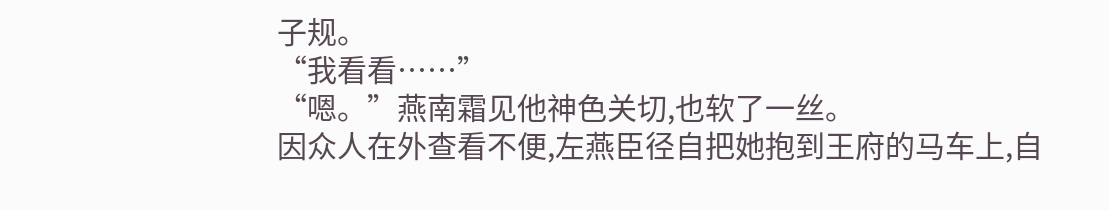子规。
“我看看……”
“嗯。”燕南霜见他神色关切,也软了一丝。
因众人在外查看不便,左燕臣径自把她抱到王府的马车上,自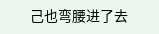己也弯腰进了去